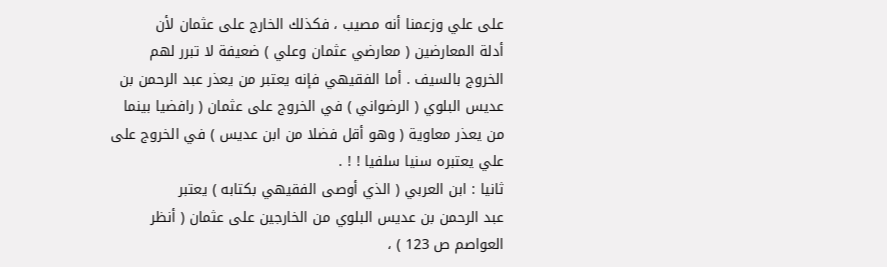على علي وزعمنا أنه مصيب ، فكذلك الخارج على عثمان لأن
أدلة المعارضين ( معارضي عثمان وعلي ) ضعيفة لا تبرر لهم
الخروج بالسيف . أما الفقيهي فإنه يعتبر من يعذر عبد الرحمن بن
عديس البلوي ( الرضواني ) في الخروج على عثمان ( رافضيا بينما
من يعذر معاوية ( وهو أقل فضلا من ابن عديس ) في الخروج على
علي يعتبره سنيا سلفيا ! ! .
ثانيا : ابن العربي ( الذي أوصى الفقيهي بكتابه ) يعتبر
عبد الرحمن بن عديس البلوي من الخارجين على عثمان ( أنظر
العواصم ص 123 ) ،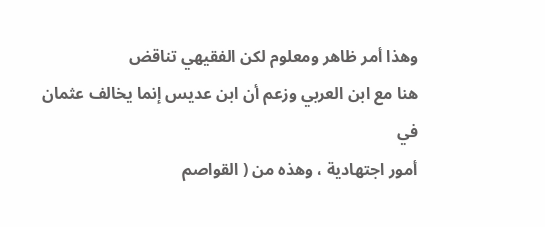وهذا أمر ظاهر ومعلوم لكن الفقيهي تناقض
هنا مع ابن العربي وزعم أن ابن عديس إنما يخالف عثمان في
أمور اجتهادية ، وهذه من ( القواصم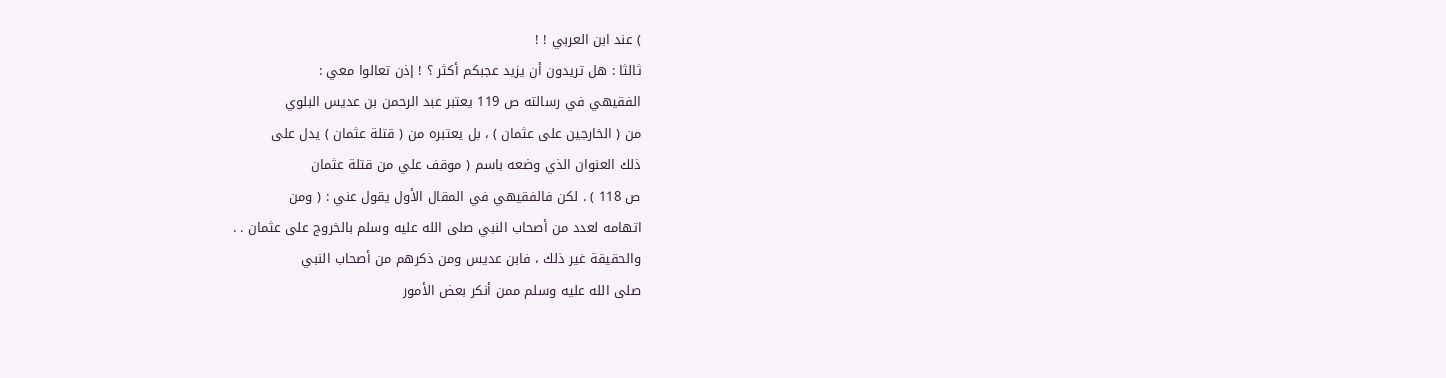) عند ابن العربي ! !
ثالثا : هل تريدون أن يزيد عجبكم أكثر ؟ ! إذن تعالوا معي :
الفقيهي في رسالته ص 119 يعتبر عبد الرحمن بن عديس البلوي
من ( الخارجين على عثمان ) ، بل يعتبره من ( قتلة عثمان ) يدل على
ذلك العنوان الذي وضعه باسم ( موقف علي من قتلة عثمان
ص 118 ) . لكن فالفقيهي في المقال الأول يقول عني : ( ومن
اتهامه لعدد من أصحاب النبي صلى الله عليه وسلم بالخروج على عثمان . .
والحقيقة غير ذلك ، فابن عديس ومن ذكرهم من أصحاب النبي
صلى الله عليه وسلم ممن أنكر بعض الأمور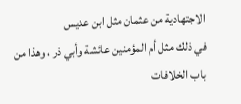الاجتهادية من عثمان مثل ابن عديس
في ذلك مثل أم المؤمنين عائشة وأبي ذر ، وهذا من باب الخلافات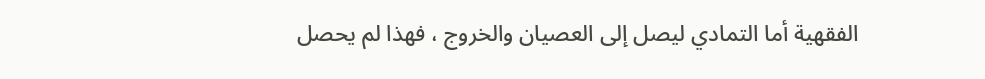الفقهية أما التمادي ليصل إلى العصيان والخروج ، فهذا لم يحصل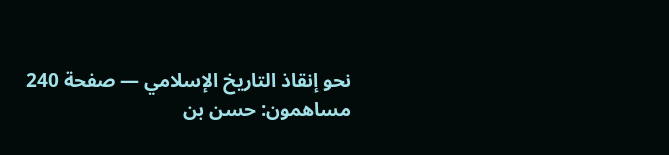نحو إنقاذ التاريخ الإسلامي — صفحة 240
مساهمون: حسن بن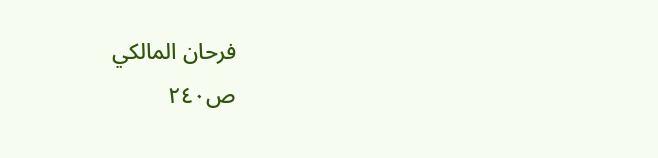فرحان المالكي
ص٢٤٠